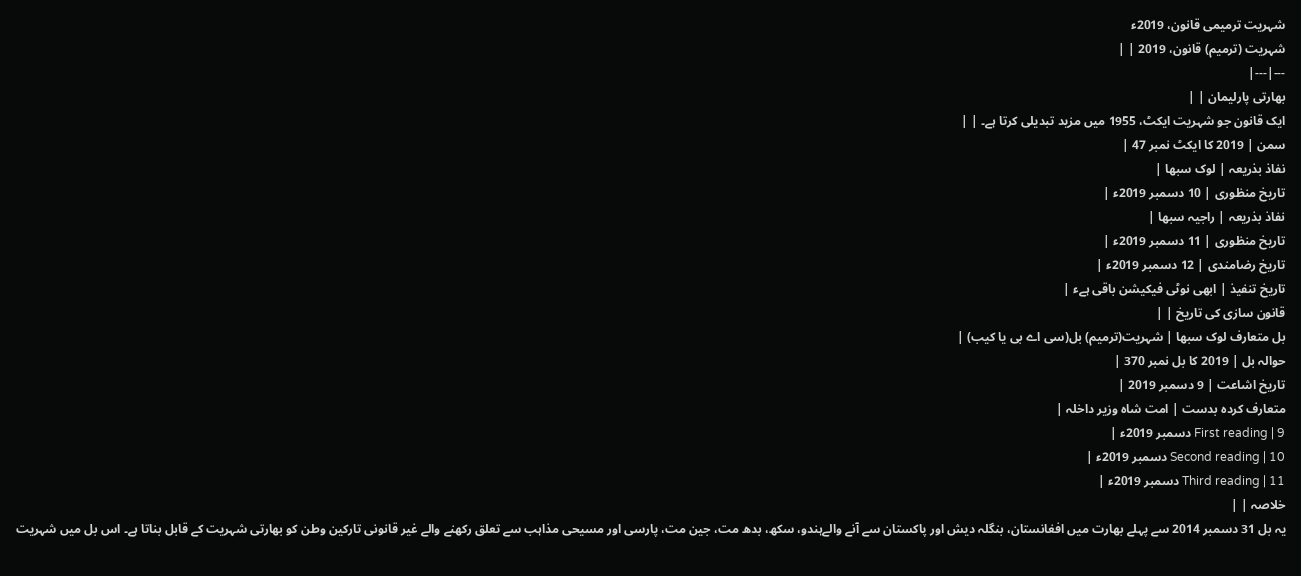شہریت ترمیمی قانون، 2019ء
شہریت (ترمیم) قانون، 2019 | |
---|---|
بھارتی پارلیمان | |
ایک قانون جو شہریت ایکٹ، 1955 میں مزید تبدیلی کرتا ہے۔ | |
سمن | 2019 کا ایکٹ نمبر 47 |
نفاذ بذریعہ | لوک سبھا |
تاریخ منظوری | 10 دسمبر 2019ء |
نفاذ بذریعہ | راجیہ سبھا |
تاریخ منظوری | 11 دسمبر 2019ء |
تاریخ رضامندی | 12 دسمبر 2019ء |
تاریخ تنفیذ | ابھی نوٹی فیکیشن باقی ہےء |
قانون سازی کی تاریخ | |
بل متعارف لوک سبھا | شہریت(ترمیم) بل(سی اے بی یا کیب) |
حوالہ بل | 2019 کا بل نمبر 370 |
تاریخ اشاعت | 9 دسمبر 2019 |
متعارف کردہ بدست | امت شاہ وزیر داخلہ |
First reading | 9 دسمبر 2019ء |
Second reading | 10 دسمبر 2019ء |
Third reading | 11 دسمبر 2019ء |
خلاصہ | |
یہ بل 31 دسمبر 2014 سے پہلے بھارت میں افغانستان، بنگلہ دیش اور پاکستان سے آنے والےہندو، سکھ، بدھ مت، جین مت، پارسی اور مسیحی مذاہب سے تعلق رکھنے والے غیر قانونی تارکین وطن کو بھارتی شہریت کے قابل بناتا ہے۔ اس بل میں شہریت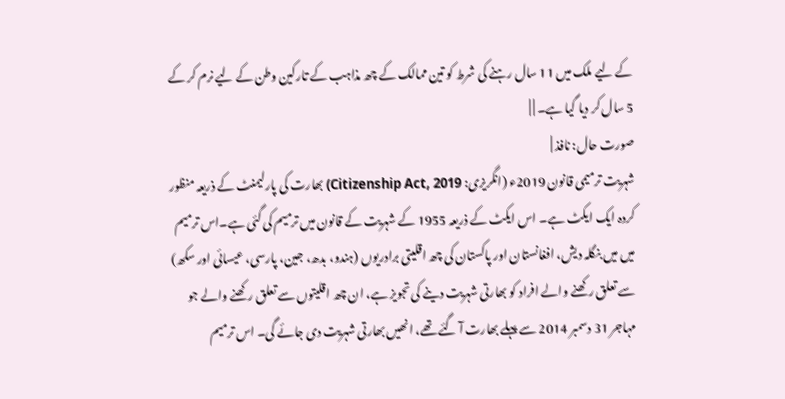کے لیے ملک میں 11 سال رہنے کی شرط کو تین ممالک کے چھ مذاہب کے تارکین وطن کے لیے نرم کر کے 5 سال کر دیا گیا ہے۔ | |
صورت حال: نافذ |
شہریت ترمیمی قانون 2019ء (انگریزی: Citizenship Act, 2019) بھارت کی پارلیمنٹ کے ذریعہ منظور کردہ ایک ایکٹ ہے۔ اس ایکٹ کے ذریعہ 1955 کے شہریت کے قانون میں ترمیم کی گئی ہے۔اس ترمیم میں میں بنگلہ دیش، افغانستان اور پاکستان کی چھ اقلیتی برادریوں (ہندو، بدھ، جین، پارسی، عیسائی اور سکھ) سے تعلق رکھنے والے افراد کو بھارتی شہریت دینے کی تجویز ہے، ان چھ اقلیتوں سے تعلق رکھنے والے جو مہاجر 31 دسمبر 2014 سے پہلے بھارت آ گئے تھے، انھیں بھارتی شہریت دی جائے گی۔ اس ترمیم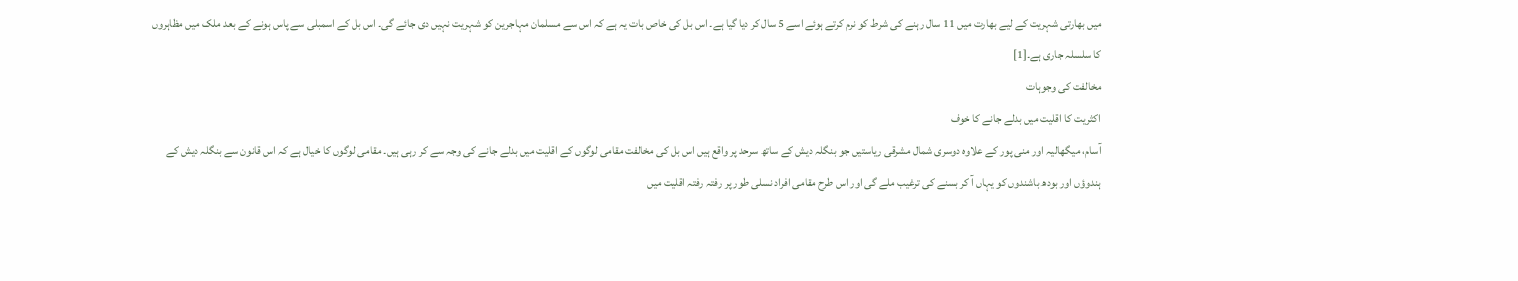میں بھارتی شہریت کے لیے بھارت میں 11 سال رہنے کی شرط کو نرم کرتے ہوئے اسے 5 سال کر دیا گیا ہے۔ اس بل کی خاص بات یہ ہے کہ اس سے مسلمان مہاجرین کو شہریت نہیں دی جائے گی۔ اس بل کے اسمبلی سے پاس ہونے کے بعد ملک میں مظاہروں کا سلسلہ جاری ہے۔[1]
مخالفت کی وجوہات
اکثریت کا اقلیت میں بدلے جانے کا خوف
آسام، میگھالیہ اور منی پور کے علاوہ دوسری شمال مشرقی ریاستیں جو بنگلہ دیش کے ساتھ سرحد پر واقع ہیں اس بل کی مخالفت مقامی لوگوں کے اقلیت میں بدلے جانے کی وجہ سے کر رہی ہیں۔ مقامی لوگوں کا خیال ہے کہ اس قانون سے بنگلہ دیش کے ہندوؤں اور بودھ باشندوں کو یہاں آ کر بسنے کی ترغیب ملے گی اور اس طرح مقامی افراد نسلی طور پر رفتہ رفتہ اقلیت میں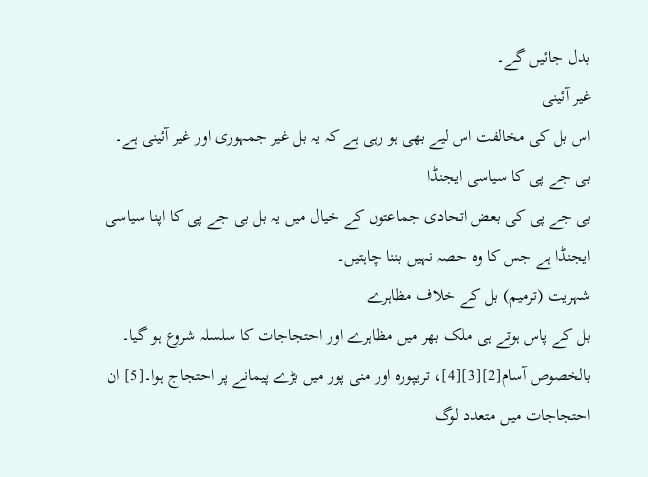بدل جائیں گے۔
غیر آئینی
اس بل کی مخالفت اس لیے بھی ہو رہی ہے کہ یہ بل غیر جمہوری اور غیر آئینی ہے۔
بی جے پی کا سیاسی ایجنڈا
بی جے پی کی بعض اتحادی جماعتوں کے خیال میں یہ بل بی جے پی کا اپنا سیاسی ایجنڈا ہے جس کا وہ حصہ نہیں بننا چاہتیں۔
شہریت (ترمیم) بل کے خلاف مظاہرے
بل کے پاس ہوتے ہی ملک بھر میں مظاہرے اور احتجاجات کا سلسلہ شروع ہو گیا۔ بالخصوص آسام[2][3][4]، تریپورہ اور منی پور میں بڑے پیمانے پر احتجاج ہوا۔[5] ان احتجاجات میں متعدد لوگ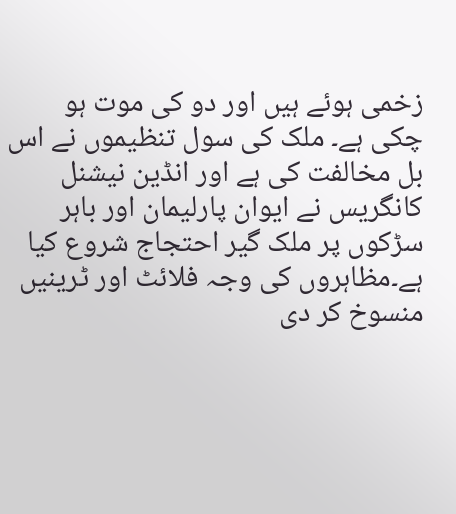زخمی ہوئے ہیں اور دو کی موت ہو چکی ہے۔ ملک کی سول تنظیموں نے اس بل مخالفت کی ہے اور انڈین نیشنل کانگریس نے ایوان پارلیمان اور باہر سڑکوں پر ملک گیر احتجاج شروع کیا ہے۔مظاہروں کی وجہ فلائٹ اور ٹرینیں منسوخ کر دی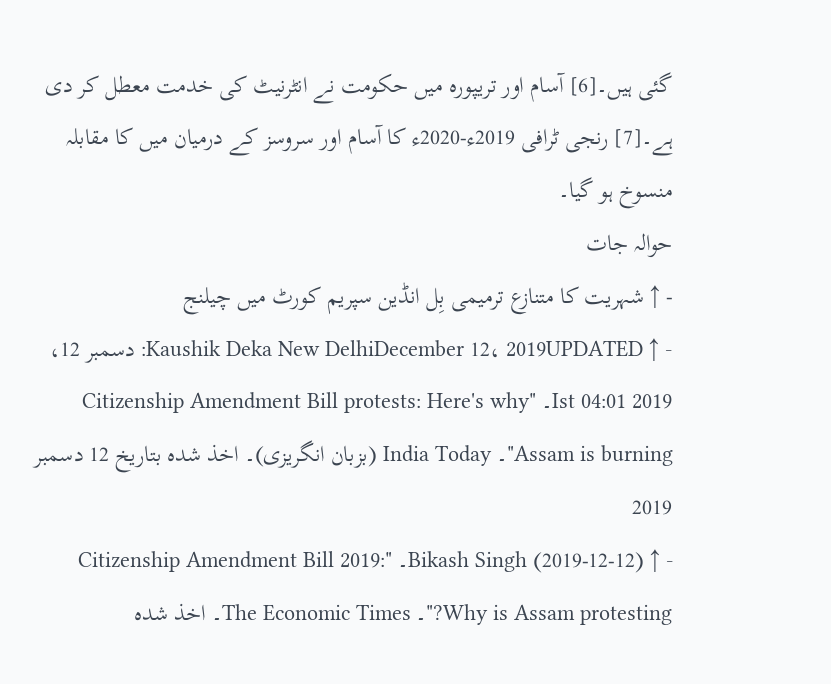گئی ہیں۔[6] آسام اور تریپورہ میں حکومت نے انٹرنیٹ کی خدمت معطل کر دی ہے۔[7] رنجی ٹرافی 2019ء-2020ء کا آسام اور سروسز کے درمیان میں کا مقابلہ منسوخ ہو گیا۔
حوالہ جات
- ↑ شہریت کا متنازع ترمیمی بِل انڈین سپریم کورٹ میں چیلنج
- ↑ Kaushik Deka New DelhiDecember 12، 2019UPDATED: دسمبر 12، 2019 04:01 Ist۔ "Citizenship Amendment Bill protests: Here's why Assam is burning"۔ India Today (بزبان انگریزی)۔ اخذ شدہ بتاریخ 12 دسمبر 2019
- ↑ Bikash Singh (2019-12-12)۔ "Citizenship Amendment Bill 2019: Why is Assam protesting?"۔ The Economic Times۔ اخذ شدہ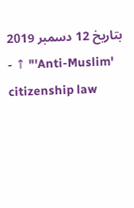بتاریخ 12 دسمبر 2019
- ↑ "'Anti-Muslim' citizenship law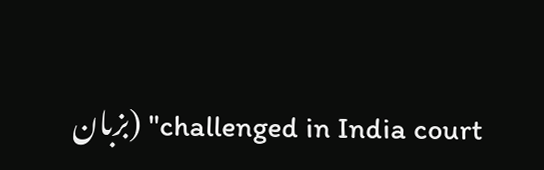challenged in India court" (بزبان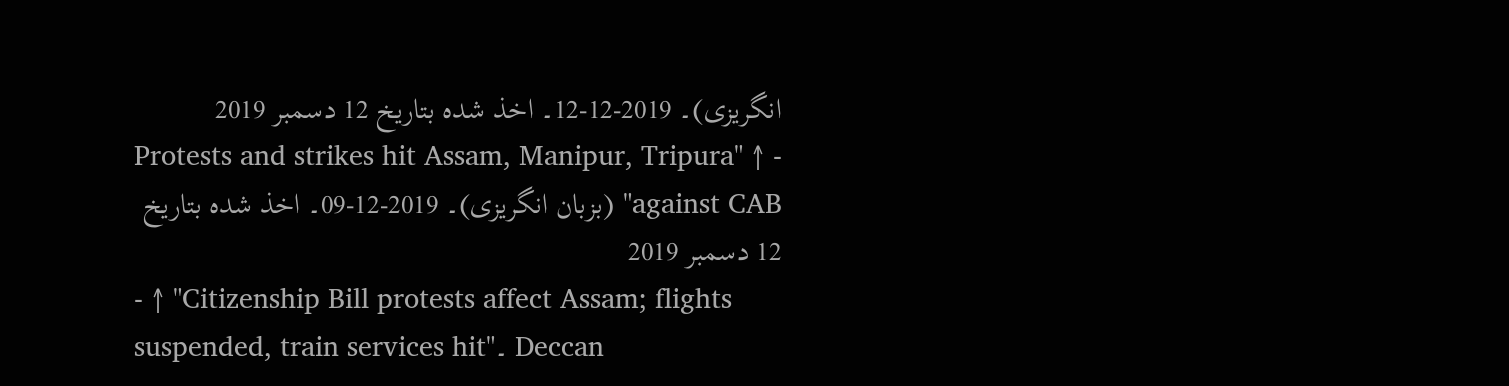انگریزی)۔ 2019-12-12۔ اخذ شدہ بتاریخ 12 دسمبر 2019
- ↑ "Protests and strikes hit Assam, Manipur, Tripura against CAB" (بزبان انگریزی)۔ 2019-12-09۔ اخذ شدہ بتاریخ 12 دسمبر 2019
- ↑ "Citizenship Bill protests affect Assam; flights suspended, train services hit"۔ Deccan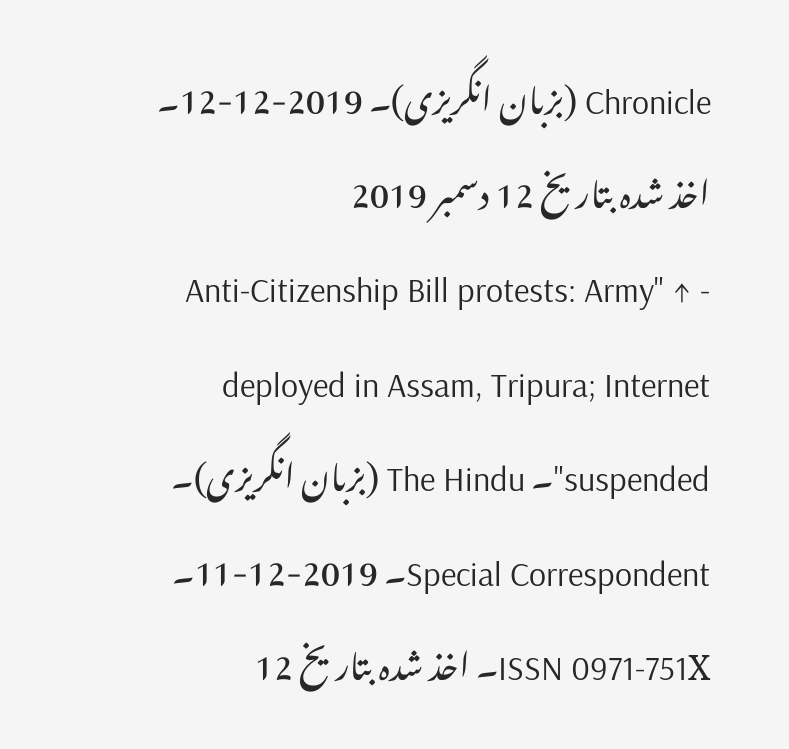Chronicle (بزبان انگریزی)۔ 2019-12-12۔ اخذ شدہ بتاریخ 12 دسمبر 2019
- ↑ "Anti-Citizenship Bill protests: Army deployed in Assam, Tripura; Internet suspended"۔ The Hindu (بزبان انگریزی)۔ Special Correspondent۔ 2019-12-11۔ ISSN 0971-751X۔ اخذ شدہ بتاریخ 12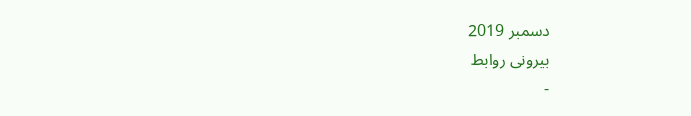دسمبر 2019
بیرونی روابط
-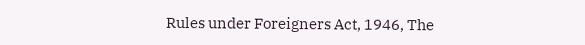Rules under Foreigners Act, 1946, The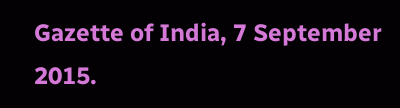Gazette of India, 7 September 2015.